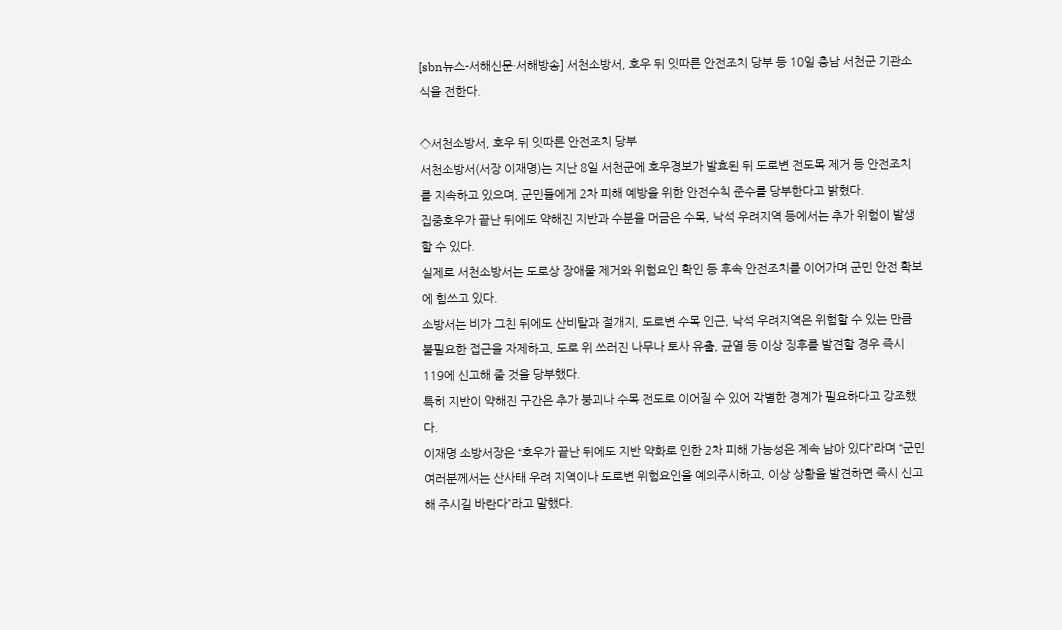[sbn뉴스-서해신문·서해방송] 서천소방서, 호우 뒤 잇따른 안전조치 당부 등 10일 충남 서천군 기관소식을 전한다.

◇서천소방서, 호우 뒤 잇따른 안전조치 당부
서천소방서(서장 이재명)는 지난 8일 서천군에 호우경보가 발효된 뒤 도로변 전도목 제거 등 안전조치를 지속하고 있으며, 군민들에게 2차 피해 예방을 위한 안전수칙 준수를 당부한다고 밝혔다.
집중호우가 끝난 뒤에도 약해진 지반과 수분을 머금은 수목, 낙석 우려지역 등에서는 추가 위험이 발생할 수 있다.
실제로 서천소방서는 도로상 장애물 제거와 위험요인 확인 등 후속 안전조치를 이어가며 군민 안전 확보에 힘쓰고 있다.
소방서는 비가 그친 뒤에도 산비탈과 절개지, 도로변 수목 인근, 낙석 우려지역은 위험할 수 있는 만큼 불필요한 접근을 자제하고, 도로 위 쓰러진 나무나 토사 유출, 균열 등 이상 징후를 발견할 경우 즉시 119에 신고해 줄 것을 당부했다.
특히 지반이 약해진 구간은 추가 붕괴나 수목 전도로 이어질 수 있어 각별한 경계가 필요하다고 강조했다.
이재명 소방서장은 “호우가 끝난 뒤에도 지반 약화로 인한 2차 피해 가능성은 계속 남아 있다”라며 “군민 여러분께서는 산사태 우려 지역이나 도로변 위험요인을 예의주시하고, 이상 상황을 발견하면 즉시 신고해 주시길 바란다”라고 말했다.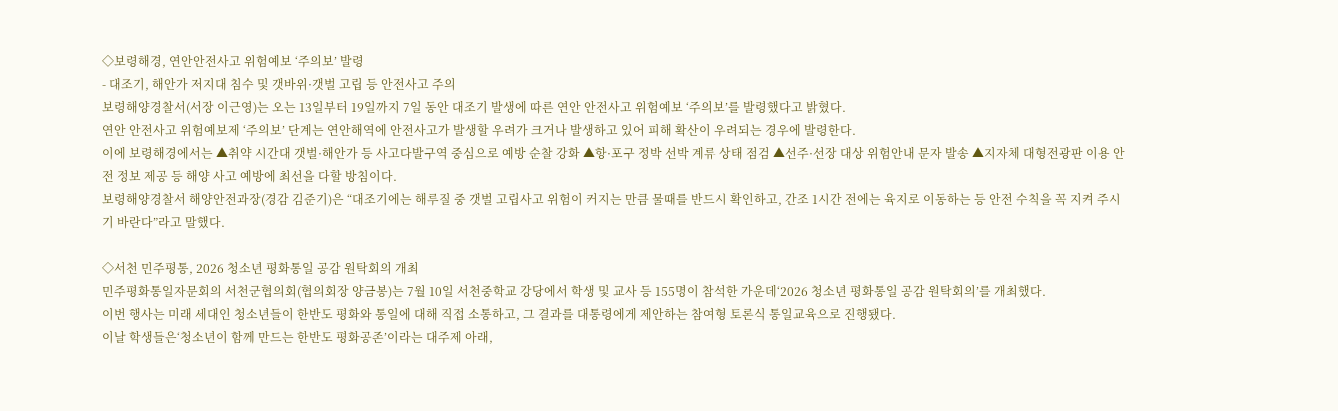◇보령해경, 연안안전사고 위험예보 ‘주의보’ 발령
- 대조기, 해안가 저지대 침수 및 갯바위·갯벌 고립 등 안전사고 주의
보령해양경찰서(서장 이근영)는 오는 13일부터 19일까지 7일 동안 대조기 발생에 따른 연안 안전사고 위험예보 ‘주의보’를 발령했다고 밝혔다.
연안 안전사고 위험예보제 ‘주의보’ 단계는 연안해역에 안전사고가 발생할 우려가 크거나 발생하고 있어 피해 확산이 우려되는 경우에 발령한다.
이에 보령해경에서는 ▲취약 시간대 갯벌·해안가 등 사고다발구역 중심으로 예방 순찰 강화 ▲항·포구 정박 선박 계류 상태 점검 ▲선주·선장 대상 위험안내 문자 발송 ▲지자체 대형전광판 이용 안전 정보 제공 등 해양 사고 예방에 최선을 다할 방침이다.
보령해양경찰서 해양안전과장(경감 김준기)은 “대조기에는 해루질 중 갯벌 고립사고 위험이 커지는 만큼 물때를 반드시 확인하고, 간조 1시간 전에는 육지로 이동하는 등 안전 수칙을 꼭 지켜 주시기 바란다”라고 말했다.

◇서천 민주평통, 2026 청소년 평화통일 공감 원탁회의 개최
민주평화통일자문회의 서천군협의회(협의회장 양금봉)는 7월 10일 서천중학교 강당에서 학생 및 교사 등 155명이 참석한 가운데‘2026 청소년 평화통일 공감 원탁회의’를 개최했다.
이번 행사는 미래 세대인 청소년들이 한반도 평화와 통일에 대해 직접 소통하고, 그 결과를 대통령에게 제안하는 참여형 토론식 통일교육으로 진행됐다.
이날 학생들은‘청소년이 함께 만드는 한반도 평화공존’이라는 대주제 아래,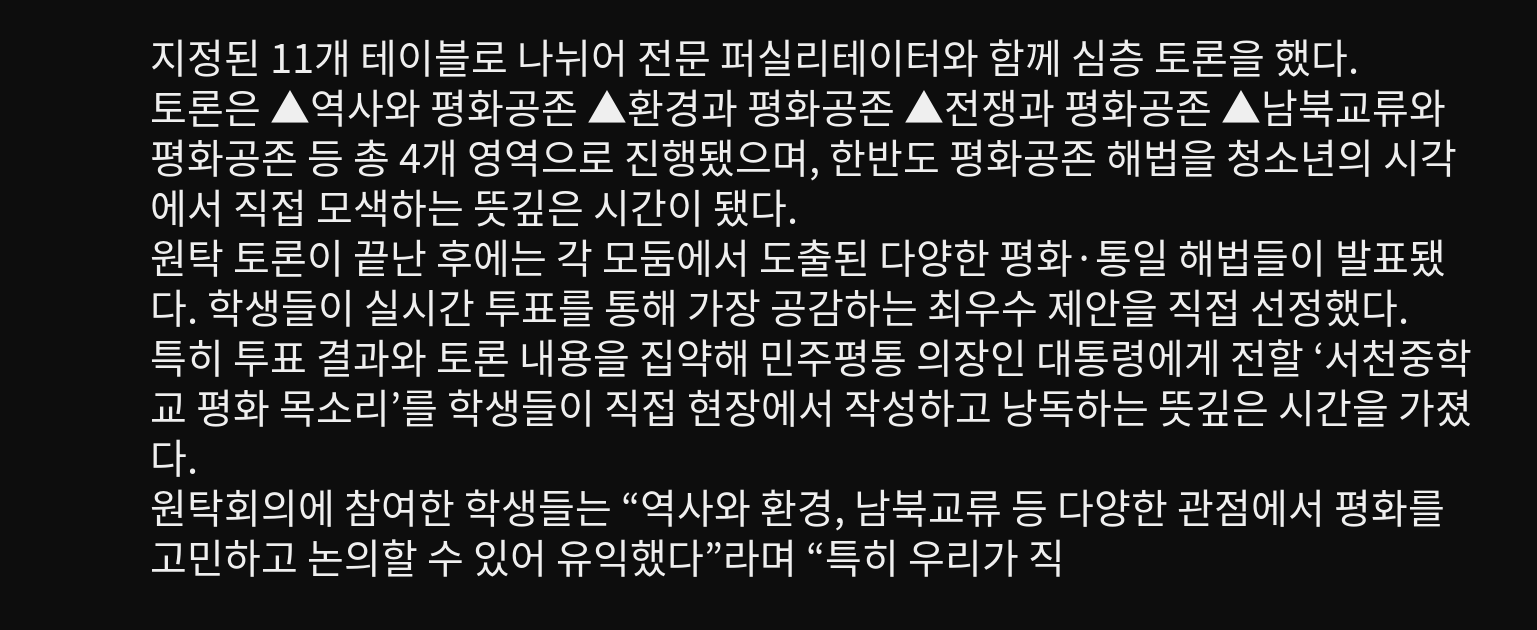지정된 11개 테이블로 나뉘어 전문 퍼실리테이터와 함께 심층 토론을 했다.
토론은 ▲역사와 평화공존 ▲환경과 평화공존 ▲전쟁과 평화공존 ▲남북교류와 평화공존 등 총 4개 영역으로 진행됐으며, 한반도 평화공존 해법을 청소년의 시각에서 직접 모색하는 뜻깊은 시간이 됐다.
원탁 토론이 끝난 후에는 각 모둠에서 도출된 다양한 평화·통일 해법들이 발표됐다. 학생들이 실시간 투표를 통해 가장 공감하는 최우수 제안을 직접 선정했다.
특히 투표 결과와 토론 내용을 집약해 민주평통 의장인 대통령에게 전할 ‘서천중학교 평화 목소리’를 학생들이 직접 현장에서 작성하고 낭독하는 뜻깊은 시간을 가졌다.
원탁회의에 참여한 학생들는 “역사와 환경, 남북교류 등 다양한 관점에서 평화를 고민하고 논의할 수 있어 유익했다”라며 “특히 우리가 직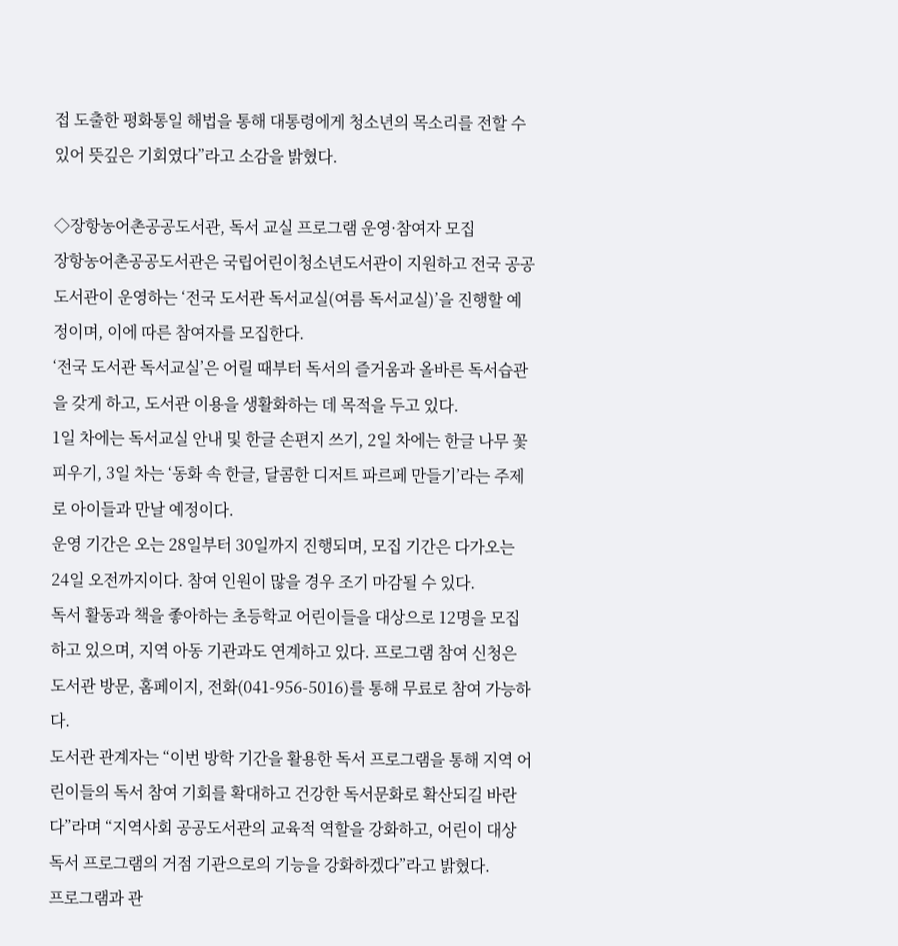접 도출한 평화통일 해법을 통해 대통령에게 청소년의 목소리를 전할 수 있어 뜻깊은 기회였다”라고 소감을 밝혔다.

◇장항농어촌공공도서관, 독서 교실 프로그램 운영·참여자 모집
장항농어촌공공도서관은 국립어린이청소년도서관이 지원하고 전국 공공도서관이 운영하는 ‘전국 도서관 독서교실(여름 독서교실)’을 진행할 예정이며, 이에 따른 참여자를 모집한다.
‘전국 도서관 독서교실’은 어릴 때부터 독서의 즐거움과 올바른 독서습관을 갖게 하고, 도서관 이용을 생활화하는 데 목적을 두고 있다.
1일 차에는 독서교실 안내 및 한글 손편지 쓰기, 2일 차에는 한글 나무 꽃 피우기, 3일 차는 ‘동화 속 한글, 달콤한 디저트 파르페 만들기’라는 주제로 아이들과 만날 예정이다.
운영 기간은 오는 28일부터 30일까지 진행되며, 모집 기간은 다가오는 24일 오전까지이다. 참여 인원이 많을 경우 조기 마감될 수 있다.
독서 활동과 책을 좋아하는 초등학교 어린이들을 대상으로 12명을 모집하고 있으며, 지역 아동 기관과도 연계하고 있다. 프로그램 참여 신청은 도서관 방문, 홈페이지, 전화(041-956-5016)를 통해 무료로 참여 가능하다.
도서관 관계자는 “이번 방학 기간을 활용한 독서 프로그램을 통해 지역 어린이들의 독서 참여 기회를 확대하고 건강한 독서문화로 확산되길 바란다”라며 “지역사회 공공도서관의 교육적 역할을 강화하고, 어린이 대상 독서 프로그램의 거점 기관으로의 기능을 강화하겠다”라고 밝혔다.
프로그램과 관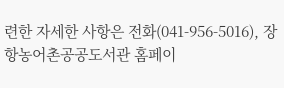련한 자세한 사항은 전화(041-956-5016), 장항농어촌공공도서관 홈페이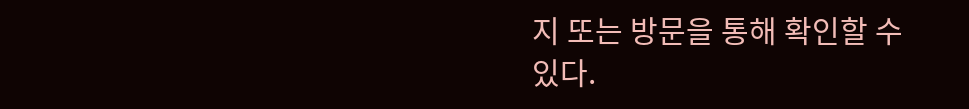지 또는 방문을 통해 확인할 수 있다.